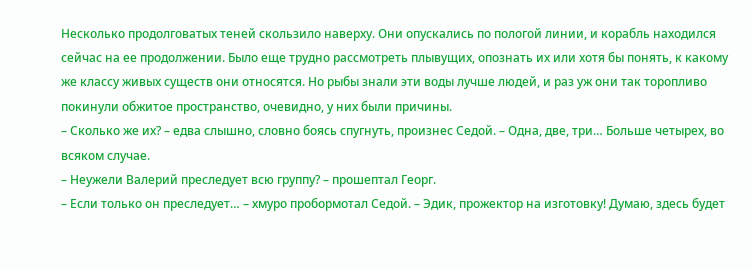Несколько продолговатых теней скользило наверху. Они опускались по пологой линии, и корабль находился сейчас на ее продолжении. Было еще трудно рассмотреть плывущих, опознать их или хотя бы понять, к какому же классу живых существ они относятся. Но рыбы знали эти воды лучше людей, и раз уж они так торопливо покинули обжитое пространство, очевидно, у них были причины.
– Сколько же их? – едва слышно, словно боясь спугнуть, произнес Седой. – Одна, две, три… Больше четырех, во всяком случае.
– Неужели Валерий преследует всю группу? – прошептал Георг.
– Если только он преследует… – хмуро пробормотал Седой. – Эдик, прожектор на изготовку! Думаю, здесь будет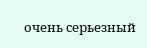очень серьезный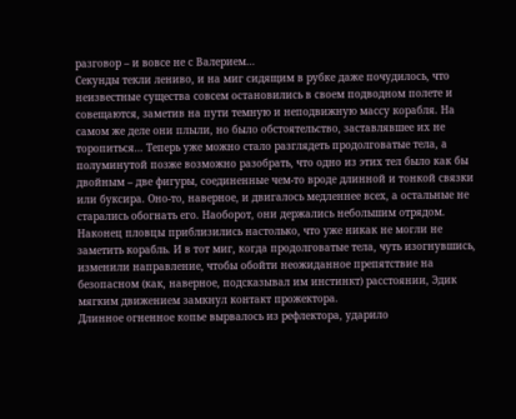разговор – и вовсе не с Валерием…
Секунды текли лениво, и на миг сидящим в рубке даже почудилось, что неизвестные существа совсем остановились в своем подводном полете и совещаются, заметив на пути темную и неподвижную массу корабля. На самом же деле они плыли, но было обстоятельство, заставлявшее их не торопиться… Теперь уже можно стало разглядеть продолговатые тела, а полуминутой позже возможно разобрать, что одно из этих тел было как бы двойным – две фигуры, соединенные чем-то вроде длинной и тонкой связки или буксира. Оно-то, наверное, и двигалось медленнее всех, а остальные не старались обогнать его. Наоборот, они держались небольшим отрядом.
Наконец пловцы приблизились настолько, что уже никак не могли не заметить корабль. И в тот миг, когда продолговатые тела, чуть изогнувшись, изменили направление, чтобы обойти неожиданное препятствие на безопасном (как, наверное, подсказывал им инстинкт) расстоянии, Эдик мягким движением замкнул контакт прожектора.
Длинное огненное копье вырвалось из рефлектора, ударило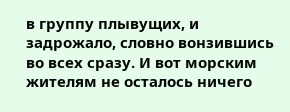в группу плывущих, и задрожало, словно вонзившись во всех сразу. И вот морским жителям не осталось ничего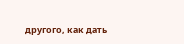другого, как дать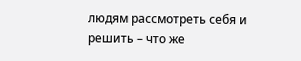людям рассмотреть себя и решить – что же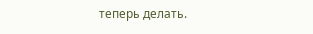теперь делать.